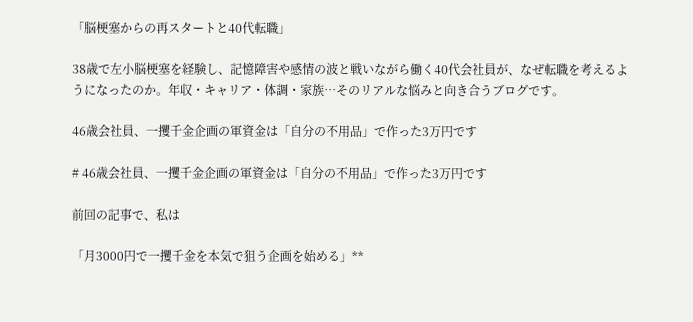「脳梗塞からの再スタートと40代転職」

38歳で左小脳梗塞を経験し、記憶障害や感情の波と戦いながら働く40代会社員が、なぜ転職を考えるようになったのか。年収・キャリア・体調・家族…そのリアルな悩みと向き合うブログです。

46歳会社員、一攫千金企画の軍資金は「自分の不用品」で作った3万円です

# 46歳会社員、一攫千金企画の軍資金は「自分の不用品」で作った3万円です

前回の記事で、私は

「月3000円で一攫千金を本気で狙う企画を始める」**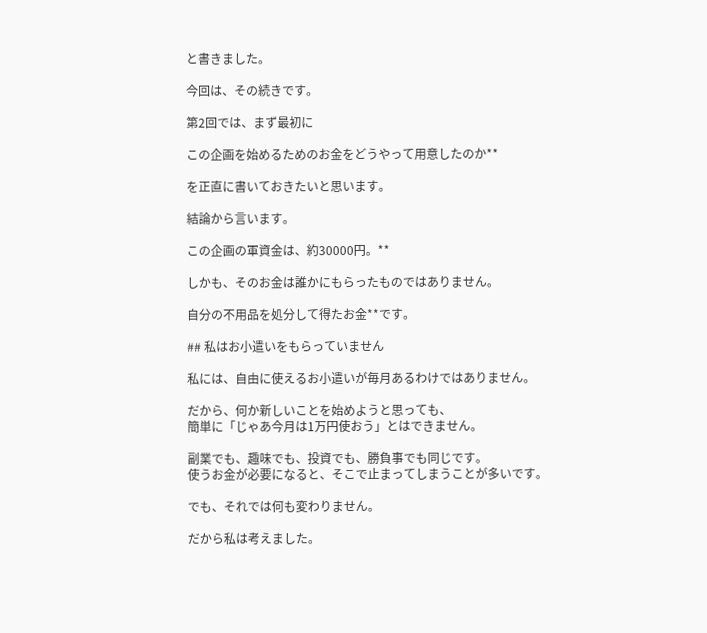と書きました。

今回は、その続きです。

第2回では、まず最初に

この企画を始めるためのお金をどうやって用意したのか**

を正直に書いておきたいと思います。

結論から言います。

この企画の軍資金は、約30000円。**

しかも、そのお金は誰かにもらったものではありません。

自分の不用品を処分して得たお金**です。

## 私はお小遣いをもらっていません

私には、自由に使えるお小遣いが毎月あるわけではありません。

だから、何か新しいことを始めようと思っても、
簡単に「じゃあ今月は1万円使おう」とはできません。

副業でも、趣味でも、投資でも、勝負事でも同じです。
使うお金が必要になると、そこで止まってしまうことが多いです。

でも、それでは何も変わりません。

だから私は考えました。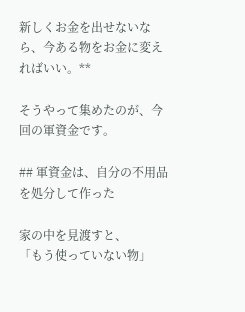新しくお金を出せないなら、今ある物をお金に変えればいい。**

そうやって集めたのが、今回の軍資金です。

## 軍資金は、自分の不用品を処分して作った

家の中を見渡すと、
「もう使っていない物」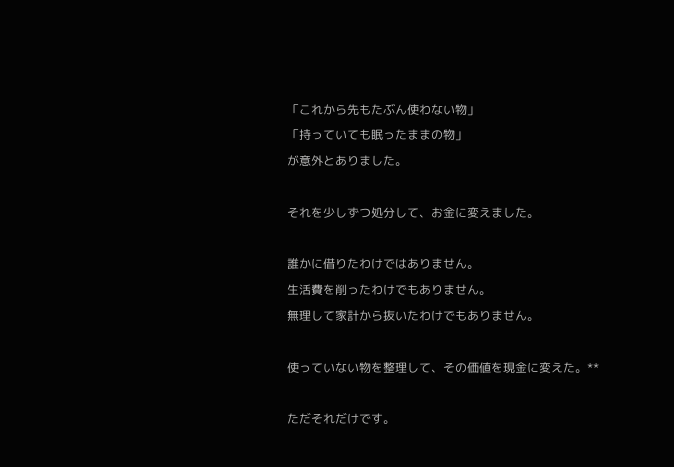「これから先もたぶん使わない物」
「持っていても眠ったままの物」
が意外とありました。

それを少しずつ処分して、お金に変えました。

誰かに借りたわけではありません。
生活費を削ったわけでもありません。
無理して家計から抜いたわけでもありません。

使っていない物を整理して、その価値を現金に変えた。**

ただそれだけです。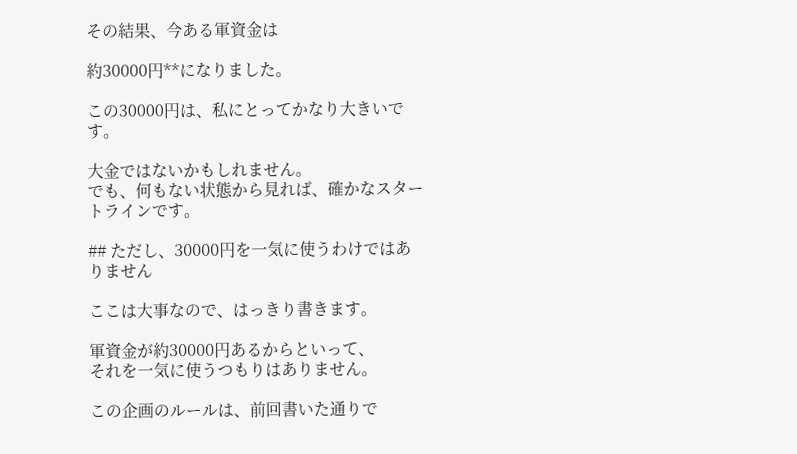その結果、今ある軍資金は

約30000円**になりました。

この30000円は、私にとってかなり大きいです。

大金ではないかもしれません。
でも、何もない状態から見れば、確かなスタートラインです。

## ただし、30000円を一気に使うわけではありません

ここは大事なので、はっきり書きます。

軍資金が約30000円あるからといって、
それを一気に使うつもりはありません。

この企画のルールは、前回書いた通りで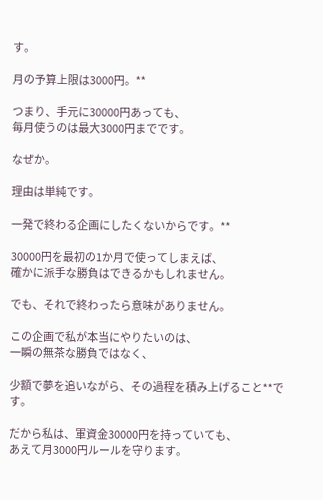す。

月の予算上限は3000円。**

つまり、手元に30000円あっても、
毎月使うのは最大3000円までです。

なぜか。

理由は単純です。

一発で終わる企画にしたくないからです。**

30000円を最初の1か月で使ってしまえば、
確かに派手な勝負はできるかもしれません。

でも、それで終わったら意味がありません。

この企画で私が本当にやりたいのは、
一瞬の無茶な勝負ではなく、

少額で夢を追いながら、その過程を積み上げること**です。

だから私は、軍資金30000円を持っていても、
あえて月3000円ルールを守ります。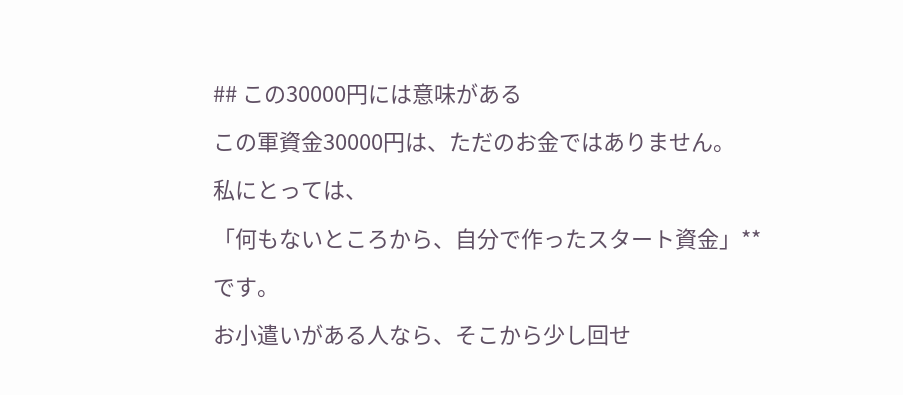## この30000円には意味がある

この軍資金30000円は、ただのお金ではありません。

私にとっては、

「何もないところから、自分で作ったスタート資金」**

です。

お小遣いがある人なら、そこから少し回せ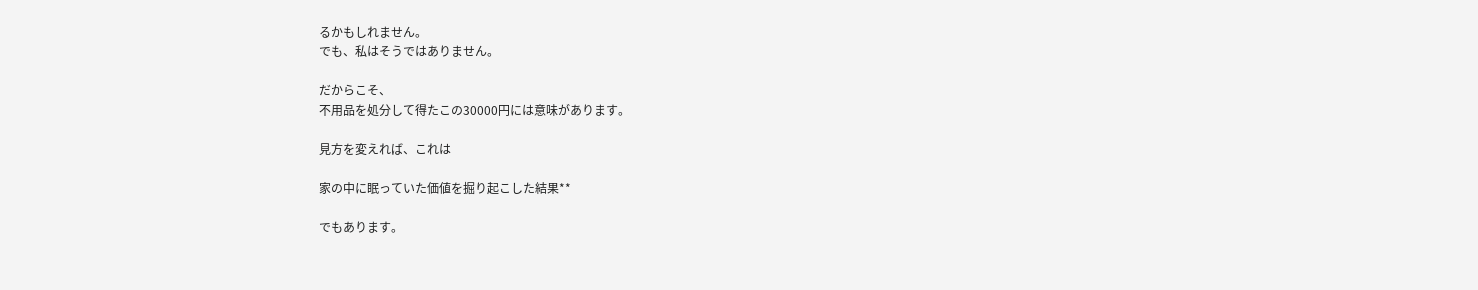るかもしれません。
でも、私はそうではありません。

だからこそ、
不用品を処分して得たこの30000円には意味があります。

見方を変えれば、これは

家の中に眠っていた価値を掘り起こした結果**

でもあります。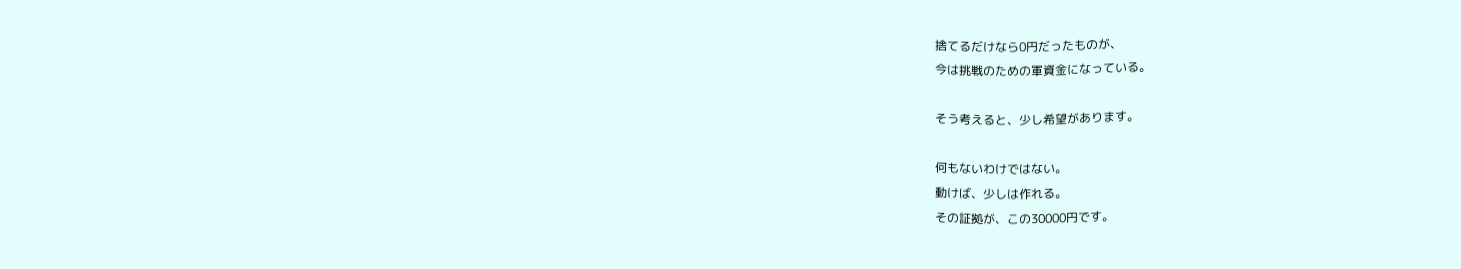捨てるだけなら0円だったものが、
今は挑戦のための軍資金になっている。

そう考えると、少し希望があります。

何もないわけではない。
動けば、少しは作れる。
その証拠が、この30000円です。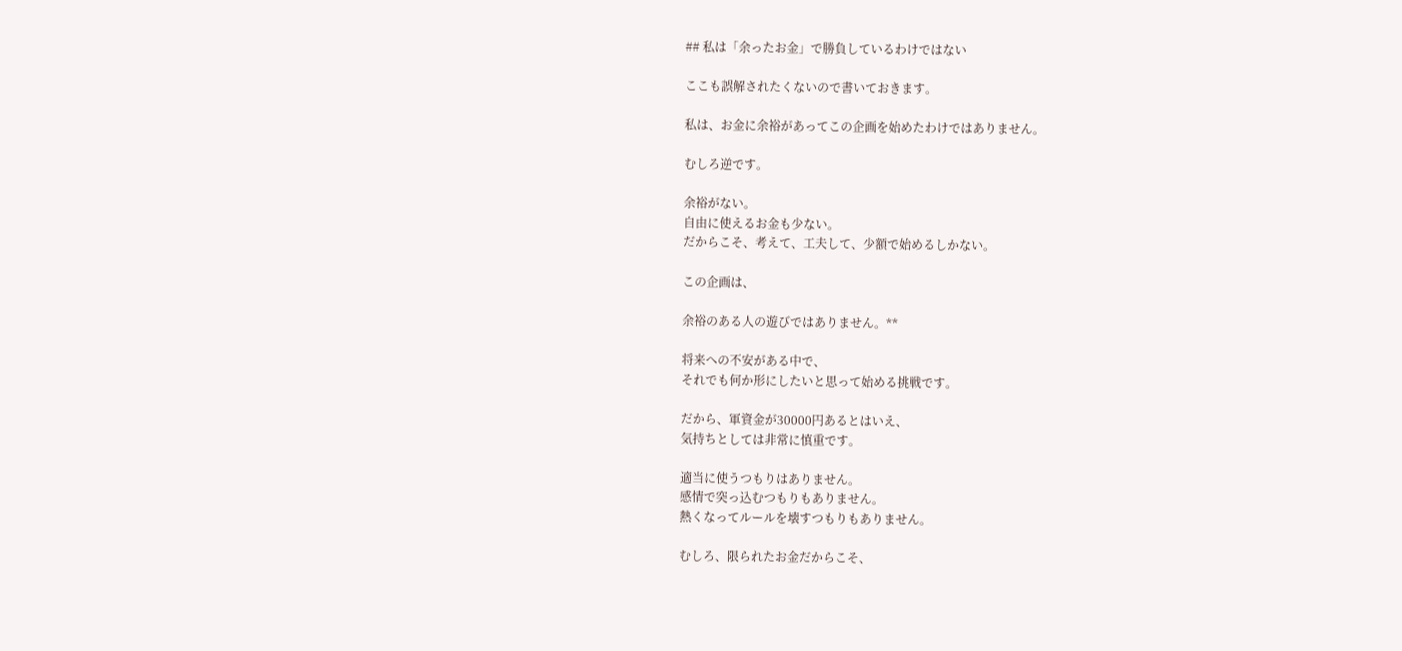## 私は「余ったお金」で勝負しているわけではない

ここも誤解されたくないので書いておきます。

私は、お金に余裕があってこの企画を始めたわけではありません。

むしろ逆です。

余裕がない。
自由に使えるお金も少ない。
だからこそ、考えて、工夫して、少額で始めるしかない。

この企画は、

余裕のある人の遊びではありません。**

将来への不安がある中で、
それでも何か形にしたいと思って始める挑戦です。

だから、軍資金が30000円あるとはいえ、
気持ちとしては非常に慎重です。

適当に使うつもりはありません。
感情で突っ込むつもりもありません。
熱くなってルールを壊すつもりもありません。

むしろ、限られたお金だからこそ、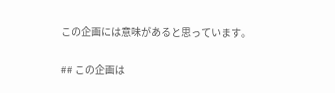この企画には意味があると思っています。

## この企画は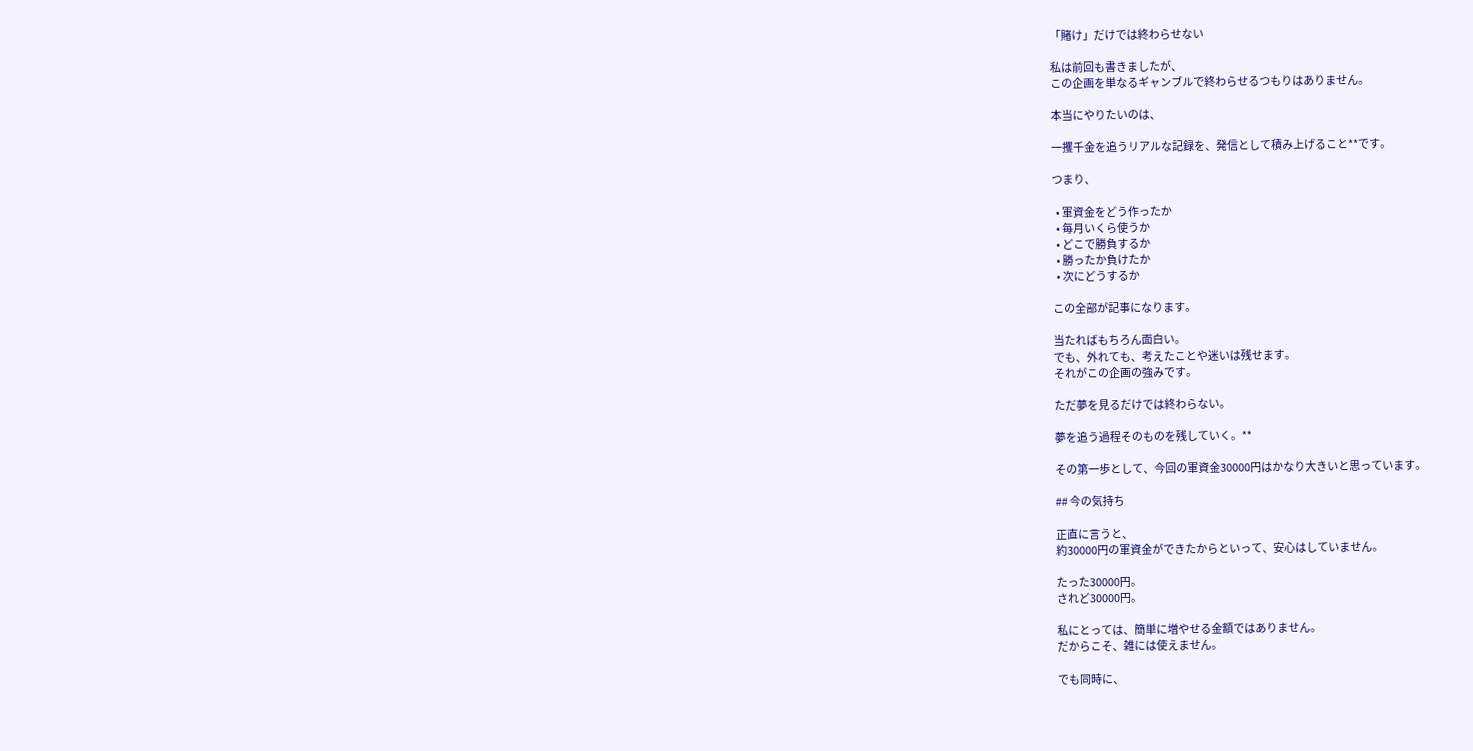「賭け」だけでは終わらせない

私は前回も書きましたが、
この企画を単なるギャンブルで終わらせるつもりはありません。

本当にやりたいのは、

一攫千金を追うリアルな記録を、発信として積み上げること**です。

つまり、

  • 軍資金をどう作ったか
  • 毎月いくら使うか
  • どこで勝負するか
  • 勝ったか負けたか
  • 次にどうするか

この全部が記事になります。

当たればもちろん面白い。
でも、外れても、考えたことや迷いは残せます。
それがこの企画の強みです。

ただ夢を見るだけでは終わらない。

夢を追う過程そのものを残していく。**

その第一歩として、今回の軍資金30000円はかなり大きいと思っています。

## 今の気持ち

正直に言うと、
約30000円の軍資金ができたからといって、安心はしていません。

たった30000円。
されど30000円。

私にとっては、簡単に増やせる金額ではありません。
だからこそ、雑には使えません。

でも同時に、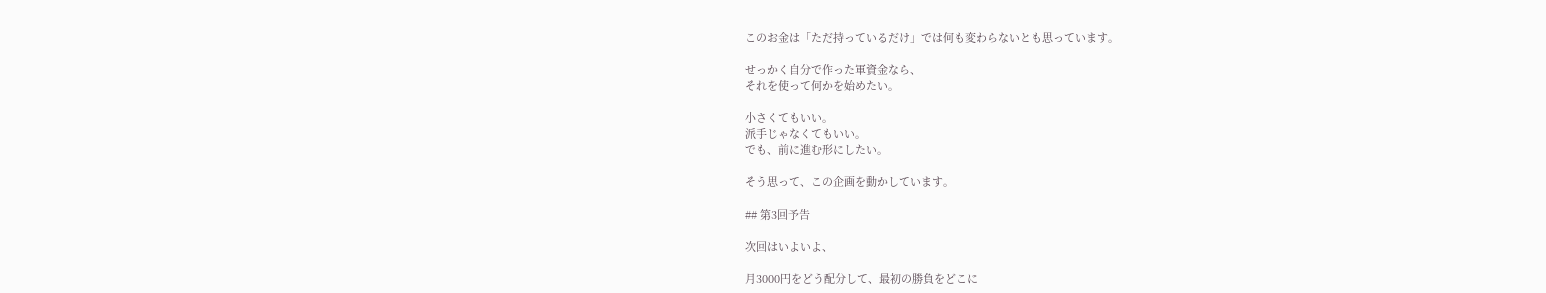このお金は「ただ持っているだけ」では何も変わらないとも思っています。

せっかく自分で作った軍資金なら、
それを使って何かを始めたい。

小さくてもいい。
派手じゃなくてもいい。
でも、前に進む形にしたい。

そう思って、この企画を動かしています。

## 第3回予告

次回はいよいよ、

月3000円をどう配分して、最初の勝負をどこに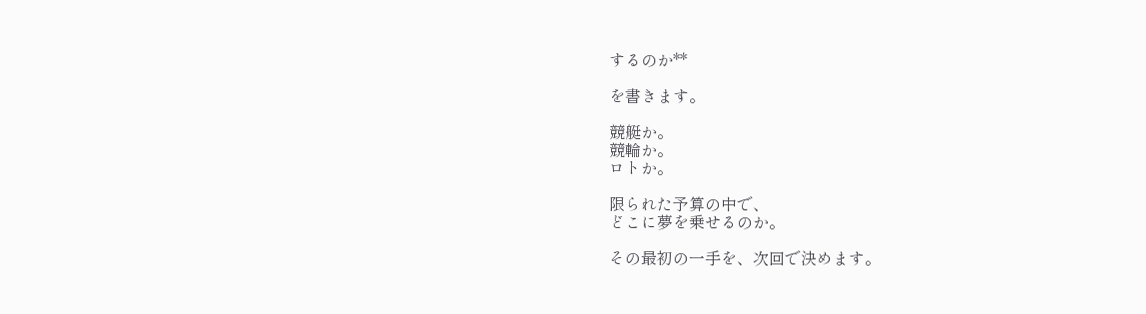するのか**

を書きます。

競艇か。
競輪か。
ロトか。

限られた予算の中で、
どこに夢を乗せるのか。

その最初の一手を、次回で決めます。